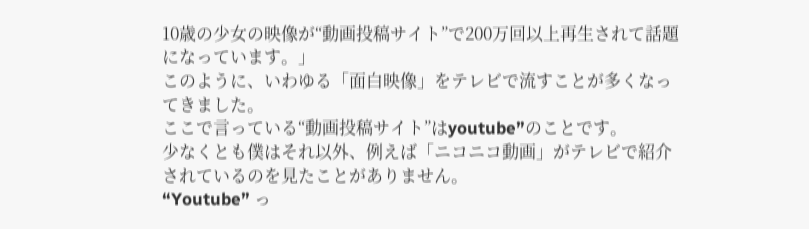10歳の少女の映像が“動画投稿サイト”で200万回以上再生されて話題になっています。」
このように、いわゆる「面白映像」をテレビで流すことが多くなってきました。
ここで言っている“動画投稿サイト”はyoutube”のことです。
少なくとも僕はそれ以外、例えば「ニコニコ動画」がテレビで紹介されているのを見たことがありません。
“Youtube” っ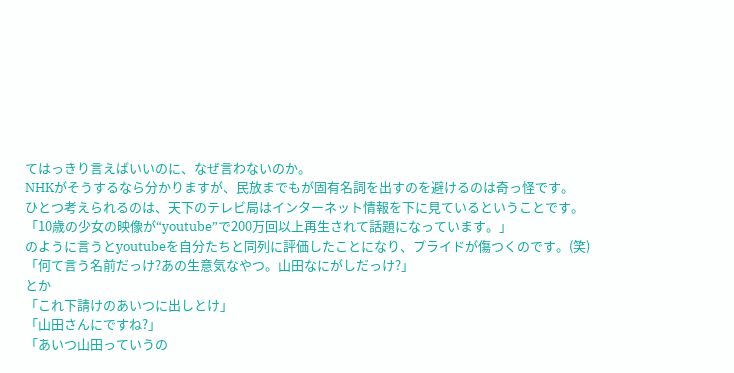てはっきり言えばいいのに、なぜ言わないのか。
NHKがそうするなら分かりますが、民放までもが固有名詞を出すのを避けるのは奇っ怪です。
ひとつ考えられるのは、天下のテレビ局はインターネット情報を下に見ているということです。
「10歳の少女の映像が“youtube”で200万回以上再生されて話題になっています。」
のように言うとyoutubeを自分たちと同列に評価したことになり、プライドが傷つくのです。(笑)
「何て言う名前だっけ?あの生意気なやつ。山田なにがしだっけ?」
とか
「これ下請けのあいつに出しとけ」
「山田さんにですね?」
「あいつ山田っていうの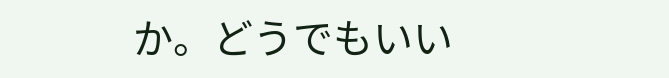か。どうでもいい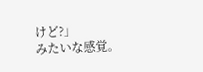けど?」
みたいな感覚。